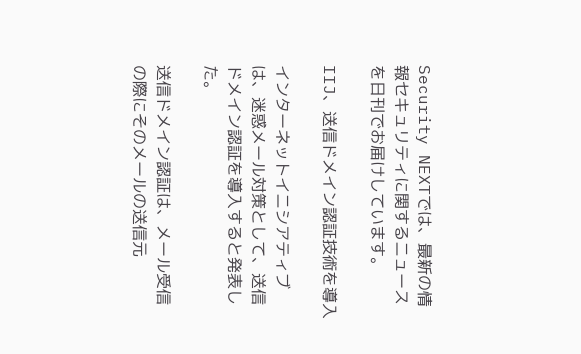Security NEXTでは、最新の情報セキュリティに関するニュースを日刊でお届けしています。

IIJ、送信ドメイン認証技術を導入

インターネットイニシアティブは、迷惑メール対策として、送信ドメイン認証を導入すると発表した。

送信ドメイン認証は、メール受信の際にそのメールの送信元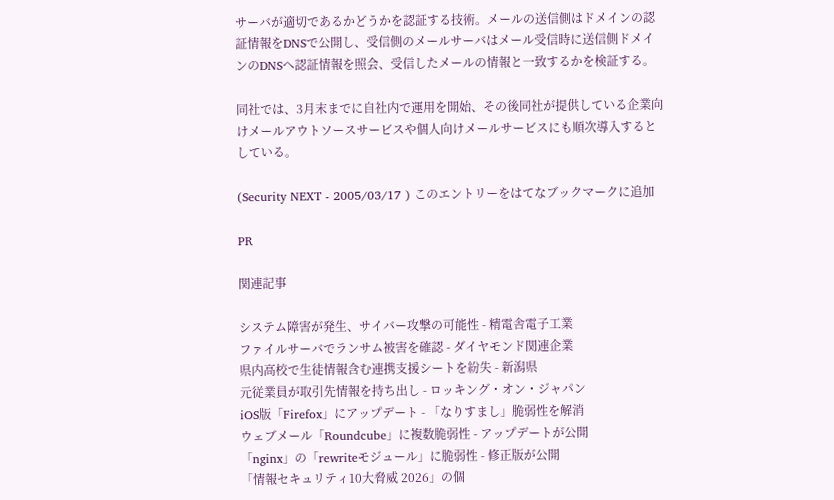サーバが適切であるかどうかを認証する技術。メールの送信側はドメインの認証情報をDNSで公開し、受信側のメールサーバはメール受信時に送信側ドメインのDNSへ認証情報を照会、受信したメールの情報と一致するかを検証する。

同社では、3月末までに自社内で運用を開始、その後同社が提供している企業向けメールアウトソースサービスや個人向けメールサービスにも順次導入するとしている。

(Security NEXT - 2005/03/17 ) このエントリーをはてなブックマークに追加

PR

関連記事

システム障害が発生、サイバー攻撃の可能性 - 精電舎電子工業
ファイルサーバでランサム被害を確認 - ダイヤモンド関連企業
県内高校で生徒情報含む連携支援シートを紛失 - 新潟県
元従業員が取引先情報を持ち出し - ロッキング・オン・ジャパン
iOS版「Firefox」にアップデート - 「なりすまし」脆弱性を解消
ウェブメール「Roundcube」に複数脆弱性 - アップデートが公開
「nginx」の「rewriteモジュール」に脆弱性 - 修正版が公開
「情報セキュリティ10大脅威 2026」の個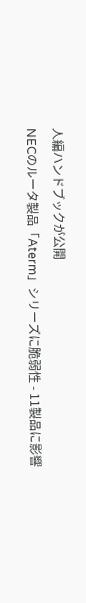人編ハンドブックが公開
NECのルータ製品「Aterm」シリーズに脆弱性 - 11製品に影響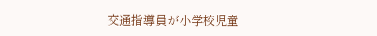交通指導員が小学校児童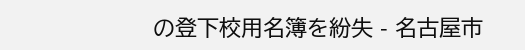の登下校用名簿を紛失 - 名古屋市